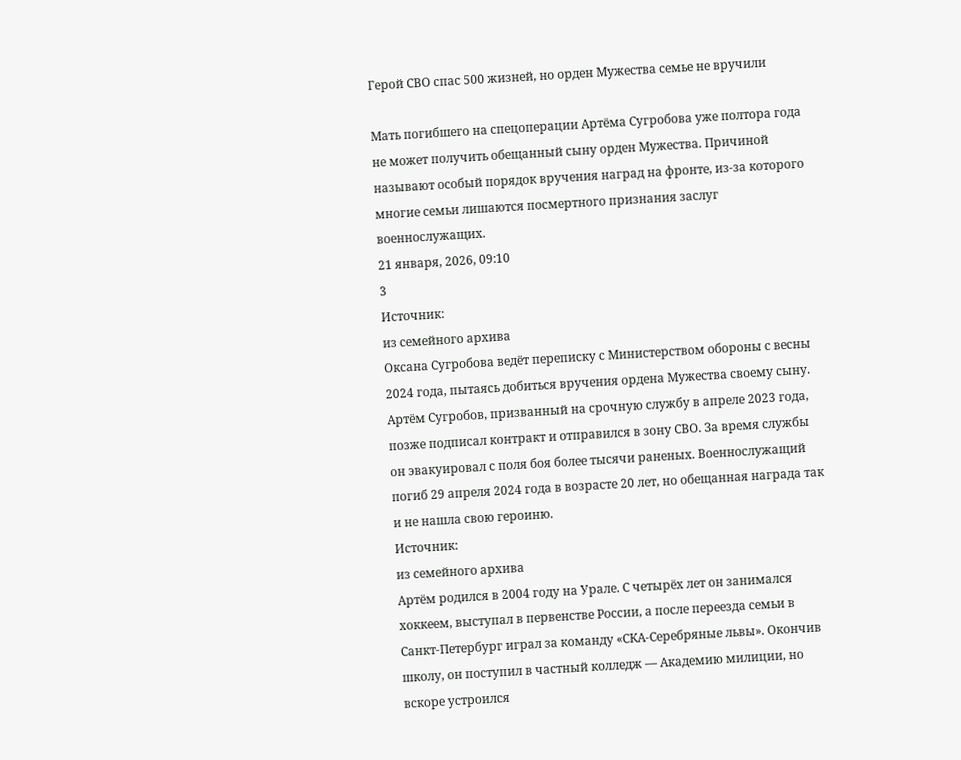Герой СВО спас 500 жизней, но орден Мужества семье не вручили

Мать погибшего на спецоперации Артёма Сугробова уже полтора года не может получить обещанный сыну орден Мужества. Причиной называют особый порядок вручения наград на фронте, из-за которого многие семьи лишаются посмертного признания заслуг военнослужащих.
21 января, 2026, 09:10
3
Источник:
из семейного архива
Оксана Сугробова ведёт переписку с Министерством обороны с весны 2024 года, пытаясь добиться вручения ордена Мужества своему сыну. Артём Сугробов, призванный на срочную службу в апреле 2023 года, позже подписал контракт и отправился в зону СВО. За время службы он эвакуировал с поля боя более тысячи раненых. Военнослужащий погиб 29 апреля 2024 года в возрасте 20 лет, но обещанная награда так и не нашла свою героиню.
Источник:
из семейного архива
Артём родился в 2004 году на Урале. С четырёх лет он занимался хоккеем, выступал в первенстве России, а после переезда семьи в Санкт-Петербург играл за команду «СКА-Серебряные львы». Окончив школу, он поступил в частный колледж — Академию милиции, но вскоре устроился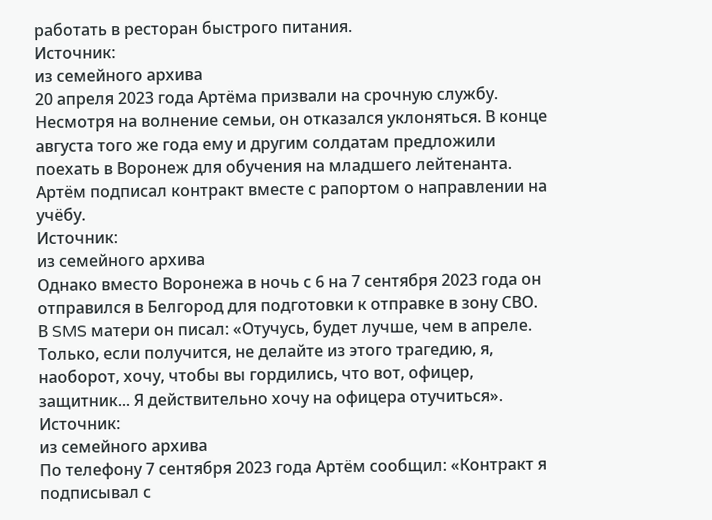работать в ресторан быстрого питания.
Источник:
из семейного архива
20 апреля 2023 года Артёма призвали на срочную службу. Несмотря на волнение семьи, он отказался уклоняться. В конце августа того же года ему и другим солдатам предложили поехать в Воронеж для обучения на младшего лейтенанта. Артём подписал контракт вместе с рапортом о направлении на учёбу.
Источник:
из семейного архива
Однако вместо Воронежа в ночь с 6 на 7 сентября 2023 года он отправился в Белгород для подготовки к отправке в зону СВО. В SMS матери он писал: «Отучусь, будет лучше, чем в апреле. Только, если получится, не делайте из этого трагедию, я, наоборот, хочу, чтобы вы гордились, что вот, офицер, защитник... Я действительно хочу на офицера отучиться».
Источник:
из семейного архива
По телефону 7 сентября 2023 года Артём сообщил: «Контракт я подписывал с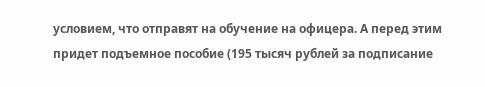условием, что отправят на обучение на офицера. А перед этим придет подъемное пособие (195 тысяч рублей за подписание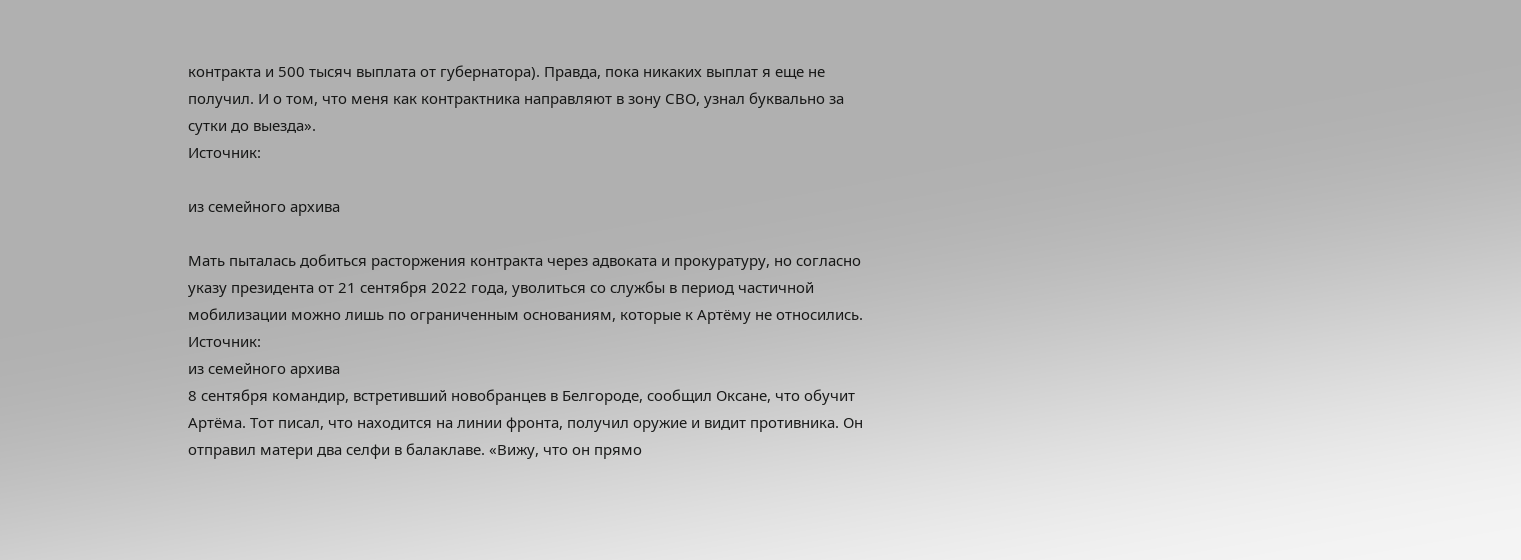контракта и 500 тысяч выплата от губернатора). Правда, пока никаких выплат я еще не получил. И о том, что меня как контрактника направляют в зону СВО, узнал буквально за сутки до выезда».
Источник:

из семейного архива

Мать пыталась добиться расторжения контракта через адвоката и прокуратуру, но согласно указу президента от 21 сентября 2022 года, уволиться со службы в период частичной мобилизации можно лишь по ограниченным основаниям, которые к Артёму не относились.
Источник:
из семейного архива
8 сентября командир, встретивший новобранцев в Белгороде, сообщил Оксане, что обучит Артёма. Тот писал, что находится на линии фронта, получил оружие и видит противника. Он отправил матери два селфи в балаклаве. «Вижу, что он прямо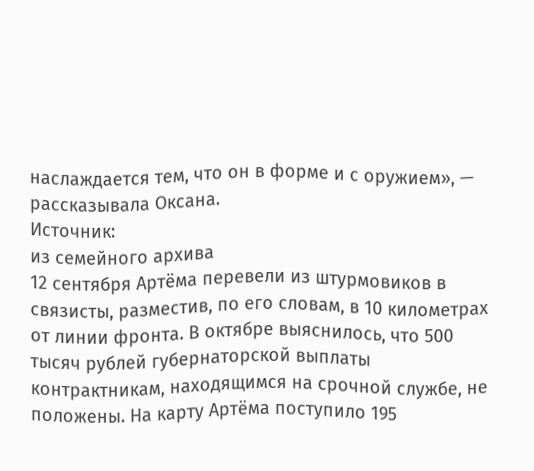наслаждается тем, что он в форме и с оружием», — рассказывала Оксана.
Источник:
из семейного архива
12 сентября Артёма перевели из штурмовиков в связисты, разместив, по его словам, в 10 километрах от линии фронта. В октябре выяснилось, что 500 тысяч рублей губернаторской выплаты контрактникам, находящимся на срочной службе, не положены. На карту Артёма поступило 195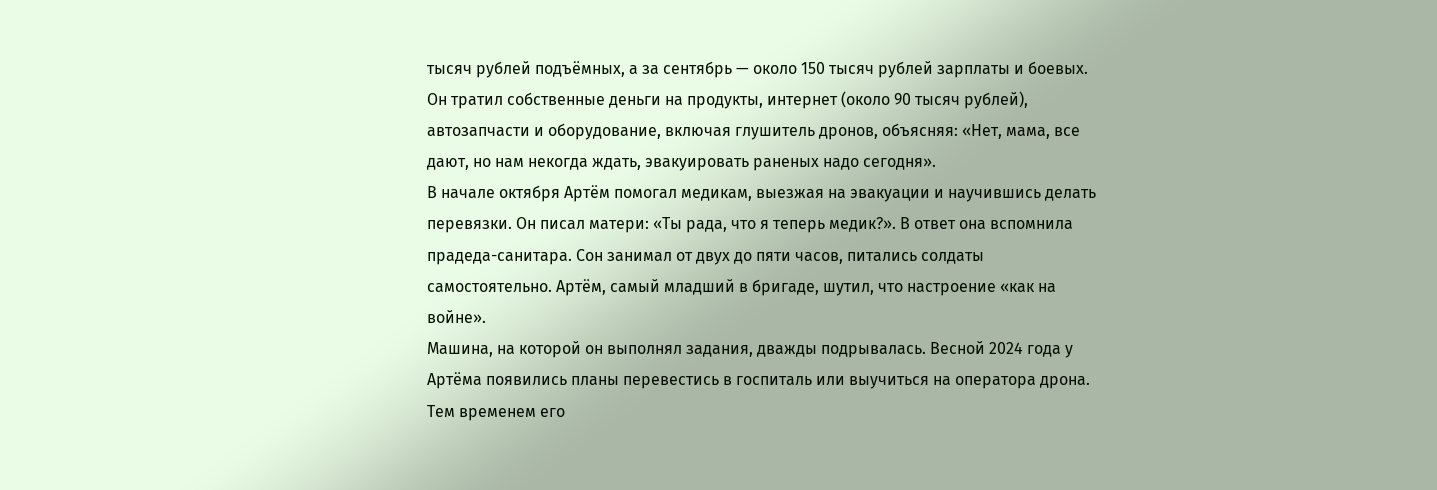тысяч рублей подъёмных, а за сентябрь — около 150 тысяч рублей зарплаты и боевых. Он тратил собственные деньги на продукты, интернет (около 90 тысяч рублей), автозапчасти и оборудование, включая глушитель дронов, объясняя: «Нет, мама, все дают, но нам некогда ждать, эвакуировать раненых надо сегодня».
В начале октября Артём помогал медикам, выезжая на эвакуации и научившись делать перевязки. Он писал матери: «Ты рада, что я теперь медик?». В ответ она вспомнила прадеда-санитара. Сон занимал от двух до пяти часов, питались солдаты самостоятельно. Артём, самый младший в бригаде, шутил, что настроение «как на войне».
Машина, на которой он выполнял задания, дважды подрывалась. Весной 2024 года у Артёма появились планы перевестись в госпиталь или выучиться на оператора дрона. Тем временем его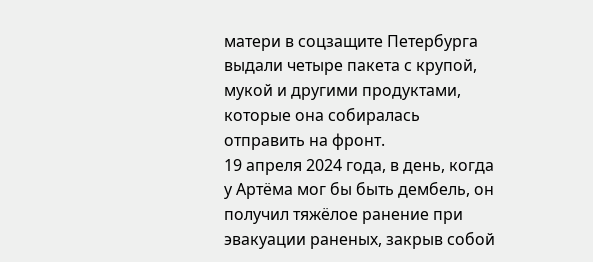матери в соцзащите Петербурга выдали четыре пакета с крупой, мукой и другими продуктами, которые она собиралась отправить на фронт.
19 апреля 2024 года, в день, когда у Артёма мог бы быть дембель, он получил тяжёлое ранение при эвакуации раненых, закрыв собой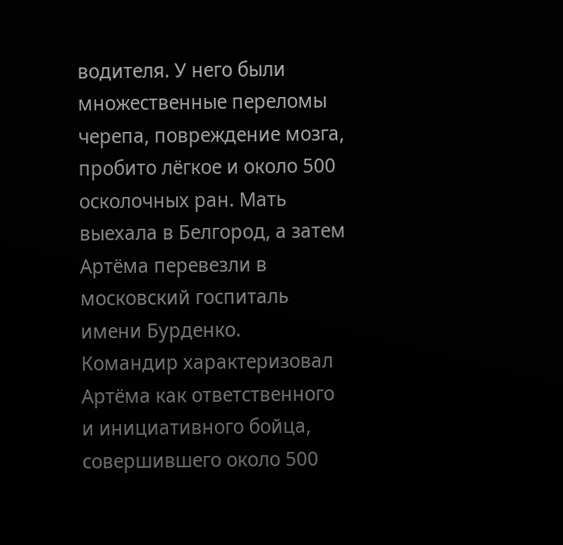водителя. У него были множественные переломы черепа, повреждение мозга, пробито лёгкое и около 500 осколочных ран. Мать выехала в Белгород, а затем Артёма перевезли в московский госпиталь имени Бурденко.
Командир характеризовал Артёма как ответственного и инициативного бойца, совершившего около 500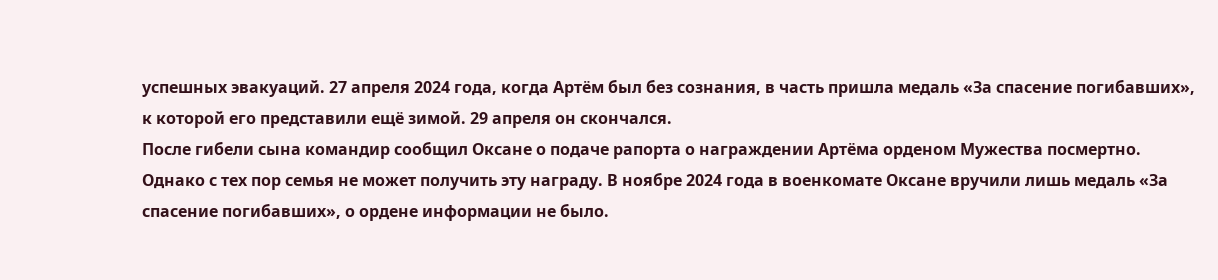успешных эвакуаций. 27 апреля 2024 года, когда Артём был без сознания, в часть пришла медаль «За спасение погибавших», к которой его представили ещё зимой. 29 апреля он скончался.
После гибели сына командир сообщил Оксане о подаче рапорта о награждении Артёма орденом Мужества посмертно. Однако с тех пор семья не может получить эту награду. В ноябре 2024 года в военкомате Оксане вручили лишь медаль «За спасение погибавших», о ордене информации не было.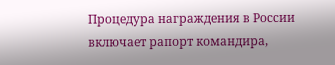Процедура награждения в России включает рапорт командира,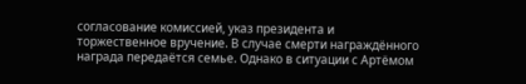согласование комиссией, указ президента и торжественное вручение. В случае смерти награждённого награда передаётся семье. Однако в ситуации с Артёмом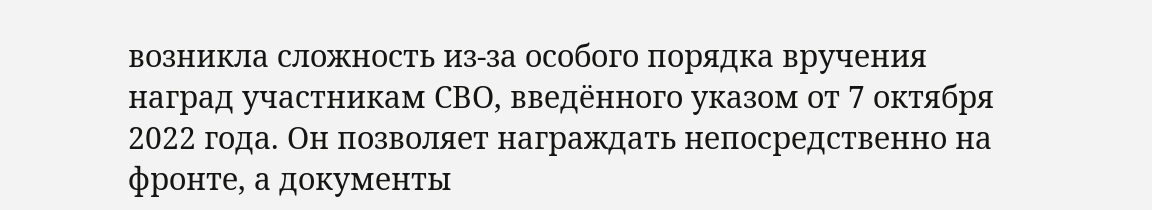возникла сложность из-за особого порядка вручения наград участникам СВО, введённого указом от 7 октября 2022 года. Он позволяет награждать непосредственно на фронте, а документы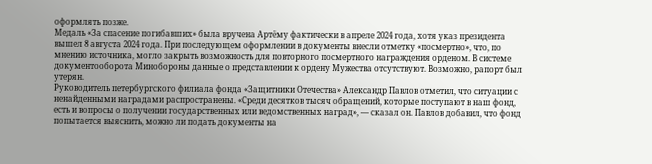оформлять позже.
Медаль «За спасение погибавших» была вручена Артёму фактически в апреле 2024 года, хотя указ президента вышел 8 августа 2024 года. При последующем оформлении в документы внесли отметку «посмертно», что, по мнению источника, могло закрыть возможность для повторного посмертного награждения орденом. В системе документооборота Минобороны данные о представлении к ордену Мужества отсутствуют. Возможно, рапорт был утерян.
Руководитель петербургского филиала фонда «Защитники Отечества» Александр Павлов отметил, что ситуации с ненайденными наградами распространены. «Среди десятков тысяч обращений, которые поступают в наш фонд, есть и вопросы о получении государственных или ведомственных наград», — сказал он. Павлов добавил, что фонд попытается выяснить, можно ли подать документы на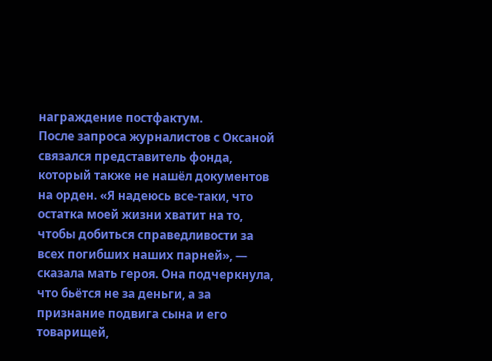награждение постфактум.
После запроса журналистов с Оксаной связался представитель фонда, который также не нашёл документов на орден. «Я надеюсь все-таки, что остатка моей жизни хватит на то, чтобы добиться справедливости за всех погибших наших парней», — сказала мать героя. Она подчеркнула, что бьётся не за деньги, а за признание подвига сына и его товарищей,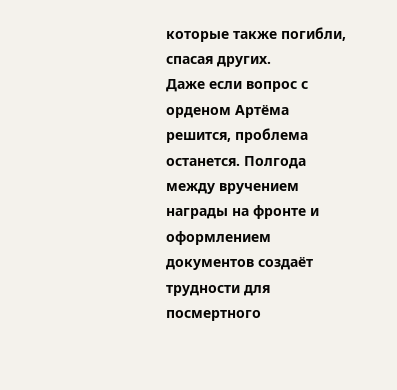которые также погибли, спасая других.
Даже если вопрос с орденом Артёма решится, проблема останется. Полгода между вручением награды на фронте и оформлением документов создаёт трудности для посмертного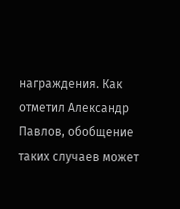награждения. Как отметил Александр Павлов, обобщение таких случаев может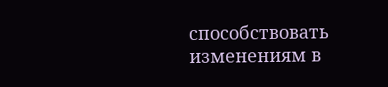способствовать изменениям в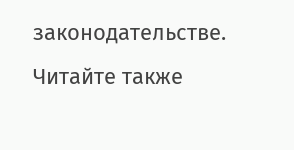законодательстве.
Читайте также